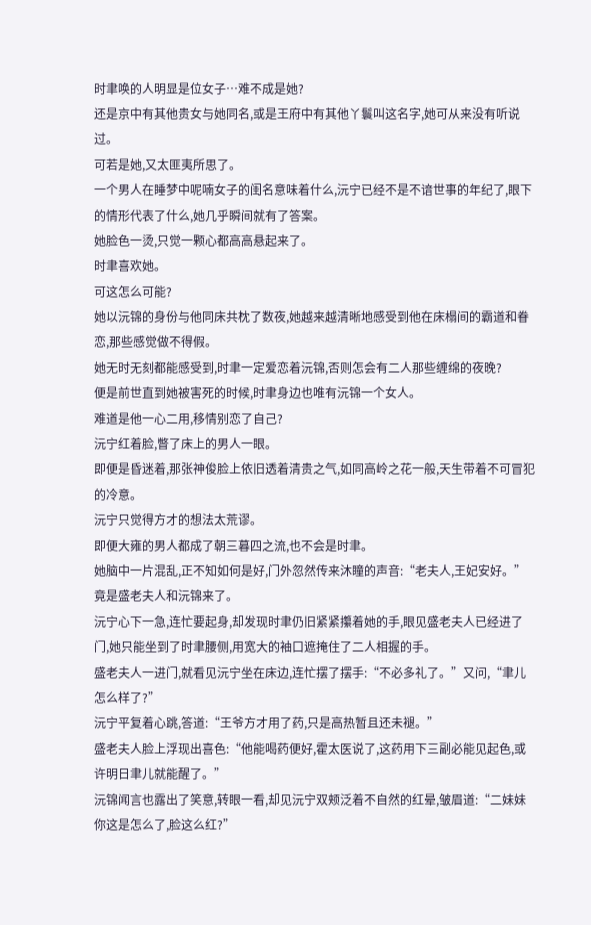时聿唤的人明显是位女子…难不成是她?
还是京中有其他贵女与她同名,或是王府中有其他丫鬟叫这名字,她可从来没有听说过。
可若是她,又太匪夷所思了。
一个男人在睡梦中呢喃女子的闺名意味着什么,沅宁已经不是不谙世事的年纪了,眼下的情形代表了什么,她几乎瞬间就有了答案。
她脸色一烫,只觉一颗心都高高悬起来了。
时聿喜欢她。
可这怎么可能?
她以沅锦的身份与他同床共枕了数夜,她越来越清晰地感受到他在床榻间的霸道和眷恋,那些感觉做不得假。
她无时无刻都能感受到,时聿一定爱恋着沅锦,否则怎会有二人那些缠绵的夜晚?
便是前世直到她被害死的时候,时聿身边也唯有沅锦一个女人。
难道是他一心二用,移情别恋了自己?
沅宁红着脸,瞥了床上的男人一眼。
即便是昏迷着,那张神俊脸上依旧透着清贵之气,如同高岭之花一般,天生带着不可冒犯的冷意。
沅宁只觉得方才的想法太荒谬。
即便大雍的男人都成了朝三暮四之流,也不会是时聿。
她脑中一片混乱,正不知如何是好,门外忽然传来沐瞳的声音:“老夫人,王妃安好。”
竟是盛老夫人和沅锦来了。
沅宁心下一急,连忙要起身,却发现时聿仍旧紧紧攥着她的手,眼见盛老夫人已经进了门,她只能坐到了时聿腰侧,用宽大的袖口遮掩住了二人相握的手。
盛老夫人一进门,就看见沅宁坐在床边,连忙摆了摆手:“不必多礼了。”又问,“聿儿怎么样了?”
沅宁平复着心跳,答道:“王爷方才用了药,只是高热暂且还未褪。”
盛老夫人脸上浮现出喜色:“他能喝药便好,霍太医说了,这药用下三副必能见起色,或许明日聿儿就能醒了。”
沅锦闻言也露出了笑意,转眼一看,却见沅宁双颊泛着不自然的红晕,皱眉道:“二妹妹你这是怎么了,脸这么红?”